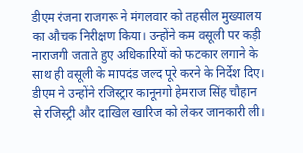डीएम रंजना राजगरू ने मंगलवार को तहसील मुख्यालय का औचक निरीक्षण किया। उन्होंने कम वसूली पर कड़ी नाराजगी जताते हुए अधिकारियों को फटकार लगाने के साथ ही वसूली के मापदंड जल्द पूरे करने के निर्देश दिए।
डीएम ने उन्होंने रजिस्ट्रार कानूनगो हेमराज सिंह चौहान से रजिस्ट्री और दाखिल खारिज को लेकर जानकारी ली।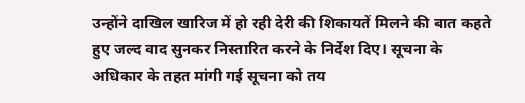उन्होंने दाखिल खारिज में हो रही देरी की शिकायतें मिलने की बात कहते हुए जल्द वाद सुनकर निस्तारित करने के निर्देश दिए। सूचना के अधिकार के तहत मांगी गई सूचना को तय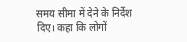समय सीमा में देने के निर्देश दिए। कहा कि लोगों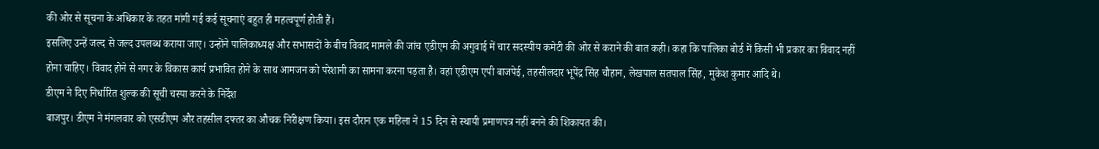की ओर से सूचना के अधिकार के तहत मांगी गई कई सूचनाएं बहुत ही महत्वपूर्ण होती हैं।
इसलिए उन्हें जल्द से जल्द उपलब्ध कराया जाए। उन्होंने पालिकाध्यक्ष और सभासदों के बीच विवाद मामले की जांच एडीएम की अगुवाई में चार सदस्यीय कमेटी की ओर से कराने की बात कही। कहा कि पालिका बोर्ड में किसी भी प्रकार का विवाद नहीं होना चाहिए। विवाद होने से नगर के विकास कार्य प्रभावित होने के साथ आमजन को परेशानी का सामना करना पड़ता है। वहां एडीएम एपी बाजपेई, तहसीलदार भूपेंद्र सिंह चौहान, लेखपाल सतपाल सिंह, मुकेश कुमार आदि थे।
डीएम ने दिए निर्धारित शुल्क की सूची चस्पा करने के निर्देश
बाजपुर। डीएम ने मंगलवार को एसडीएम और तहसील दफ्तर का औचक निरीक्षण किया। इस दौरान एक महिला ने 15 दिन से स्थायी प्रमाणपत्र नहीं बनने की शिकायत की।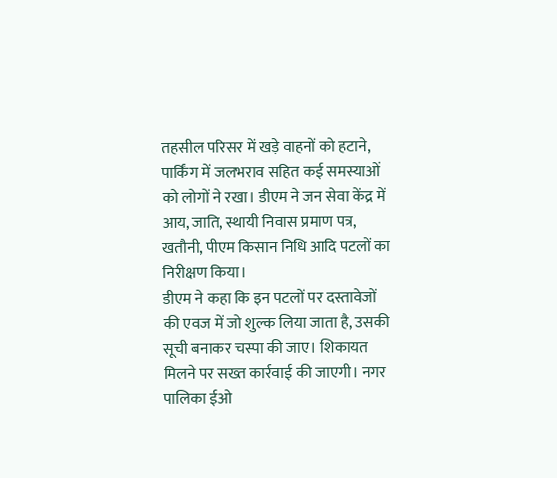तहसील परिसर में खड़े वाहनों को हटाने, पार्किंग में जलभराव सहित कई समस्याओं को लोगों ने रखा। डीएम ने जन सेवा केंद्र में आय, जाति, स्थायी निवास प्रमाण पत्र, खतौनी, पीएम किसान निधि आदि पटलों का निरीक्षण किया।
डीएम ने कहा कि इन पटलों पर दस्तावेजों की एवज में जो शुल्क लिया जाता है, उसकी सूची बनाकर चस्पा की जाए। शिकायत मिलने पर सख्त कार्रवाई की जाएगी। नगर पालिका ईओ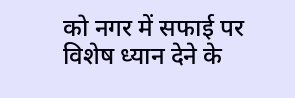को नगर में सफाई पर विशेष ध्यान देने के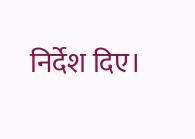निर्देश दिए।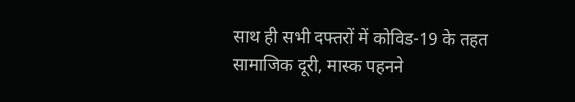साथ ही सभी दफ्तरों में कोविड-19 के तहत सामाजिक दूरी, मास्क पहनने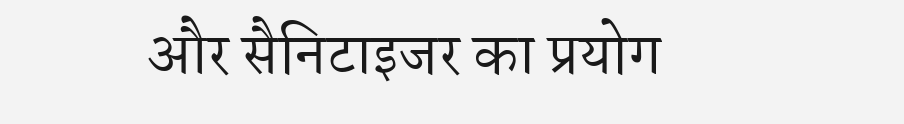और सैनिटाइजर का प्रयोग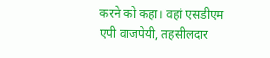करने को कहा। वहां एसडीएम एपी वाजपेयी, तहसीलदार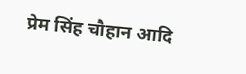प्रेम सिंह चौहान आदि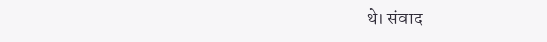थे। संवाद